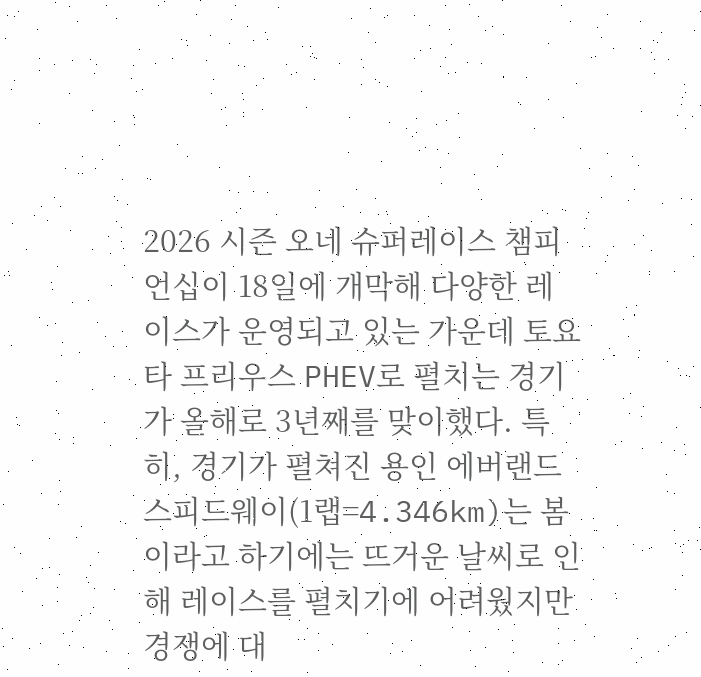2026 시즌 오네 슈퍼레이스 챔피언십이 18일에 개막해 다양한 레이스가 운영되고 있는 가운데 토요타 프리우스 PHEV로 펼치는 경기가 올해로 3년째를 맞이했다. 특히, 경기가 펼쳐진 용인 에버랜드 스피드웨이(1랩=4.346km)는 봄이라고 하기에는 뜨거운 날씨로 인해 레이스를 펼치기에 어려웠지만 경쟁에 대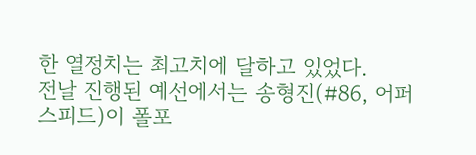한 열정치는 최고치에 달하고 있었다.
전날 진행된 예선에서는 송형진(#86, 어퍼스피드)이 폴포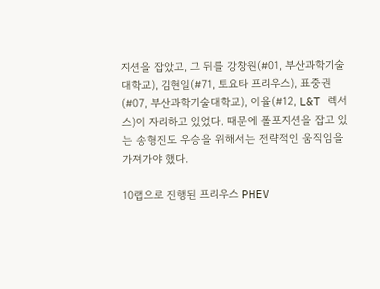지션을 잡았고, 그 뒤를 강창원(#01, 부산과학기술대학교), 김현일(#71, 토요타 프리우스), 표중권(#07, 부산과학기술대학교), 이율(#12, L&T 렉서스)이 자리하고 있었다. 때문에 폴포지션을 잡고 있는 송형진도 우승을 위해서는 전략적인 움직임을 가져가야 했다.

10랩으로 진행된 프리우스 PHEV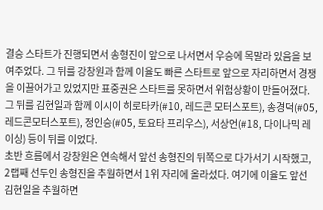결승 스타트가 진행되면서 송형진이 앞으로 나서면서 우승에 목말라 있음을 보여주었다. 그 뒤를 강창원과 함께 이율도 빠른 스타트로 앞으로 자리하면서 경쟁을 이끌어가고 있었지만 표중권은 스타트를 못하면서 위험상황이 만들어졌다. 그 뒤를 김현일과 함께 이시이 히로타카(#10, 레드콘 모터스포트), 송경덕(#05, 레드콘모터스포트), 정인승(#05, 토요타 프리우스), 서상언(#18, 다이나믹 레이싱) 등이 뒤를 이었다.
초반 흐름에서 강창원은 연속해서 앞선 송형진의 뒤쪽으로 다가서기 시작했고, 2랩째 선두인 송형진을 추월하면서 1위 자리에 올라섰다. 여기에 이율도 앞선 김현일을 추월하면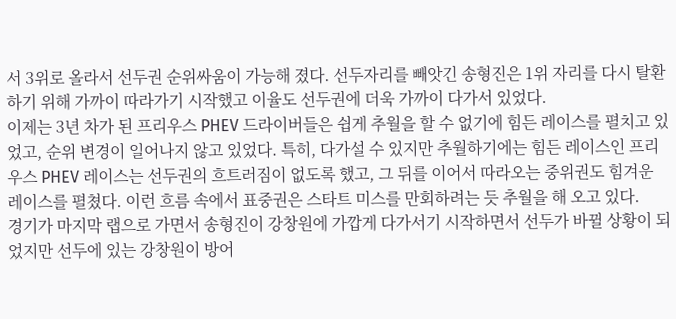서 3위로 올라서 선두권 순위싸움이 가능해 졌다. 선두자리를 빼앗긴 송형진은 1위 자리를 다시 탈환하기 위해 가까이 따라가기 시작했고 이율도 선두권에 더욱 가까이 다가서 있었다.
이제는 3년 차가 된 프리우스 PHEV 드라이버들은 쉽게 추월을 할 수 없기에 힘든 레이스를 펼치고 있었고, 순위 변경이 일어나지 않고 있었다. 특히, 다가설 수 있지만 추월하기에는 힘든 레이스인 프리우스 PHEV 레이스는 선두권의 흐트러짐이 없도록 했고, 그 뒤를 이어서 따라오는 중위권도 힘겨운 레이스를 펼쳤다. 이런 흐름 속에서 표중권은 스타트 미스를 만회하려는 듯 추월을 해 오고 있다.
경기가 마지막 랩으로 가면서 송형진이 강창원에 가깝게 다가서기 시작하면서 선두가 바뀔 상황이 되었지만 선두에 있는 강창원이 방어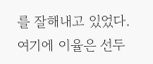를 잘해내고 있었다. 여기에 이율은 선두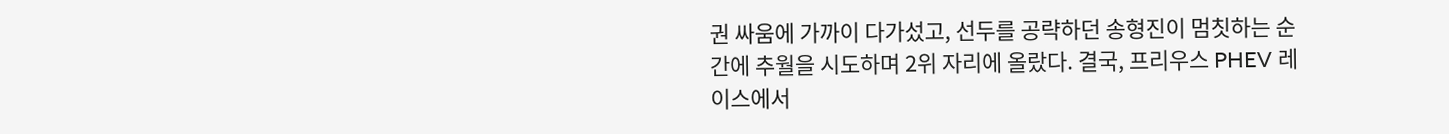권 싸움에 가까이 다가섰고, 선두를 공략하던 송형진이 멈칫하는 순간에 추월을 시도하며 2위 자리에 올랐다. 결국, 프리우스 PHEV 레이스에서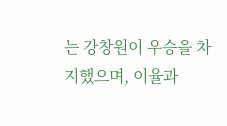는 강창원이 우승을 차지했으며, 이율과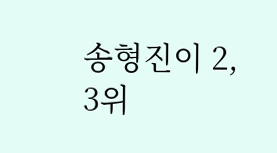송형진이 2, 3위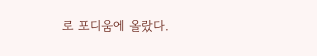로 포디움에 올랐다.